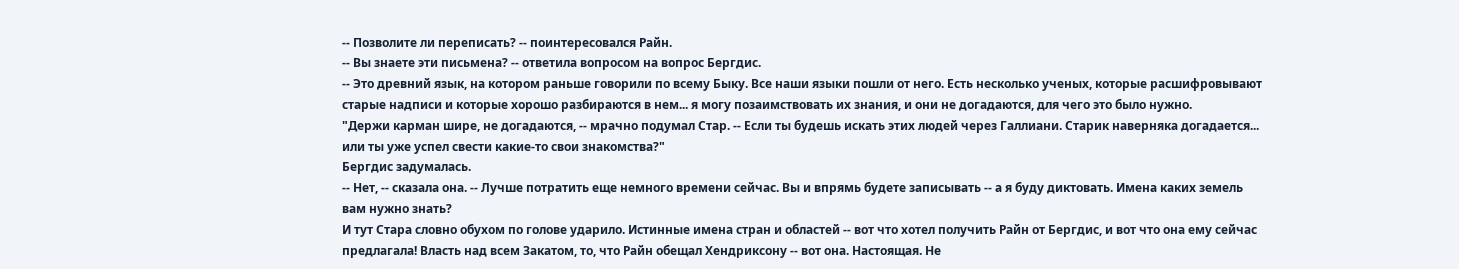-- Позволите ли переписать? -- поинтересовался Райн.
-- Вы знаете эти письмена? -- ответила вопросом на вопрос Бергдис.
-- Это древний язык, на котором раньше говорили по всему Быку. Все наши языки пошли от него. Есть несколько ученых, которые расшифровывают старые надписи и которые хорошо разбираются в нем... я могу позаимствовать их знания, и они не догадаются, для чего это было нужно.
"Держи карман шире, не догадаются, -- мрачно подумал Стар. -- Если ты будешь искать этих людей через Галлиани. Старик наверняка догадается... или ты уже успел свести какие-то свои знакомства?"
Бергдис задумалась.
-- Нет, -- сказала она. -- Лучше потратить еще немного времени сейчас. Вы и впрямь будете записывать -- а я буду диктовать. Имена каких земель вам нужно знать?
И тут Стара словно обухом по голове ударило. Истинные имена стран и областей -- вот что хотел получить Райн от Бергдис, и вот что она ему сейчас предлагала! Власть над всем Закатом, то, что Райн обещал Хендриксону -- вот она. Настоящая. Не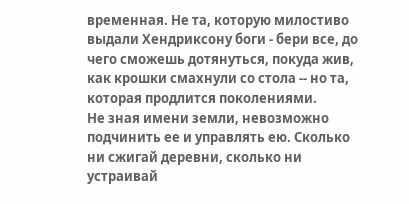временная. Не та, которую милостиво выдали Хендриксону боги - бери все, до чего сможешь дотянуться, покуда жив, как крошки смахнули со стола -- но та, которая продлится поколениями.
Не зная имени земли, невозможно подчинить ее и управлять ею. Сколько ни сжигай деревни, сколько ни устраивай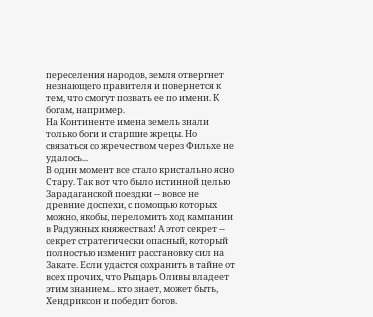переселения народов, земля отвергнет незнающего правителя и повернется к тем, что смогут позвать ее по имени. К богам, например.
На Континенте имена земель знали только боги и старшие жрецы. Но связаться со жречеством через Фильхе не удалось...
В один момент все стало кристально ясно Стару. Так вот что было истинной целью Зарадаганской поездки -- вовсе не древние доспехи, с помощью которых можно, якобы, переломить ход кампании в Радужных княжествах! А этот секрет -- секрет стратегически опасный, который полностью изменит расстановку сил на Закате. Если удастся сохранить в тайне от всех прочих, что Рыцарь Оливы владеет этим знанием... кто знает, может быть, Хендриксон и победит богов.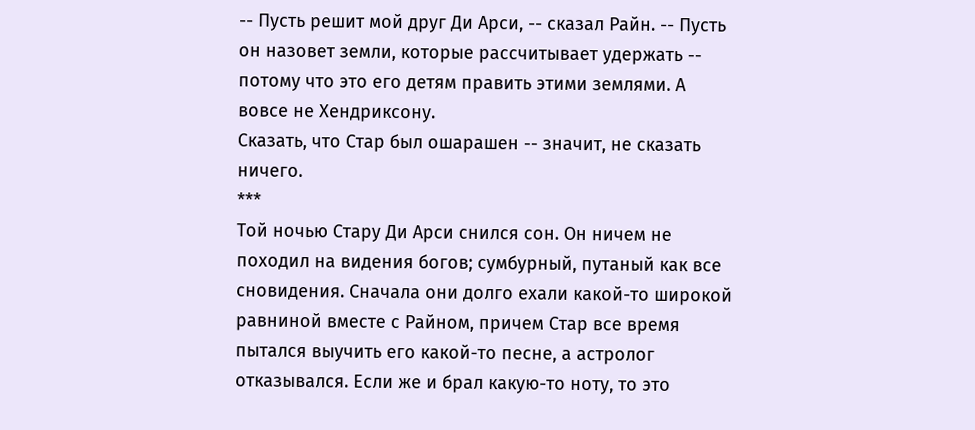-- Пусть решит мой друг Ди Арси, -- сказал Райн. -- Пусть он назовет земли, которые рассчитывает удержать -- потому что это его детям править этими землями. А вовсе не Хендриксону.
Сказать, что Стар был ошарашен -- значит, не сказать ничего.
***
Той ночью Стару Ди Арси снился сон. Он ничем не походил на видения богов; сумбурный, путаный как все сновидения. Сначала они долго ехали какой-то широкой равниной вместе с Райном, причем Стар все время пытался выучить его какой-то песне, а астролог отказывался. Если же и брал какую-то ноту, то это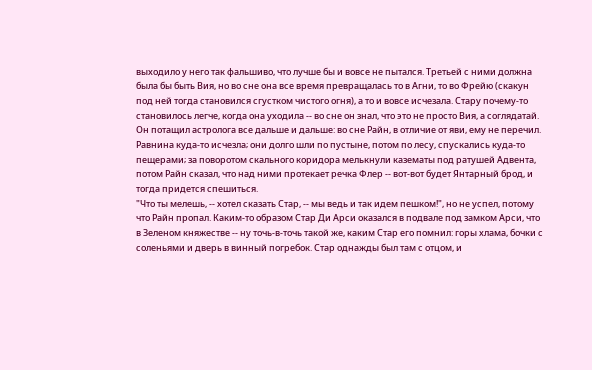выходило у него так фальшиво, что лучше бы и вовсе не пытался. Третьей с ними должна была бы быть Вия, но во сне она все время превращалась то в Агни, то во Фрейю (скакун под ней тогда становился сгустком чистого огня), а то и вовсе исчезала. Стару почему-то становилось легче, когда она уходила -- во сне он знал, что это не просто Вия, а соглядатай. Он потащил астролога все дальше и дальше: во сне Райн, в отличие от яви, ему не перечил. Равнина куда-то исчезла; они долго шли по пустыне, потом по лесу, спускались куда-то пещерами; за поворотом скального коридора мелькнули казематы под ратушей Адвента, потом Райн сказал, что над ними протекает речка Флер -- вот-вот будет Янтарный брод, и тогда придется спешиться.
"Что ты мелешь, -- хотел сказать Стар, -- мы ведь и так идем пешком!", но не успел, потому что Райн пропал. Каким-то образом Стар Ди Арси оказался в подвале под замком Арси, что в Зеленом княжестве -- ну точь-в-точь такой же, каким Стар его помнил: горы хлама, бочки с соленьями и дверь в винный погребок. Стар однажды был там с отцом, и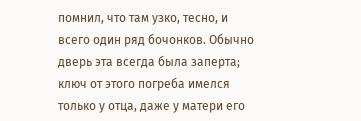помнил, что там узко, тесно, и всего один ряд бочонков. Обычно дверь эта всегда была заперта; ключ от этого погреба имелся только у отца, даже у матери его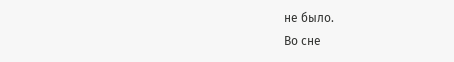не было.
Во сне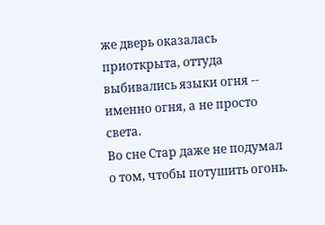же дверь оказалась приоткрыта, оттуда выбивались языки огня -- именно огня, а не просто света.
Во сне Стар даже не подумал о том, чтобы потушить огонь.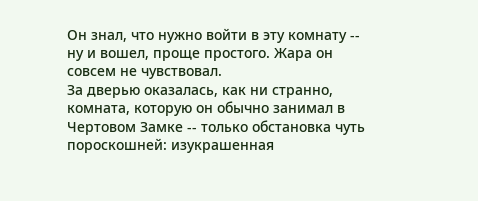Он знал, что нужно войти в эту комнату -- ну и вошел, проще простого. Жара он совсем не чувствовал.
За дверью оказалась, как ни странно, комната, которую он обычно занимал в Чертовом Замке -- только обстановка чуть пороскошней: изукрашенная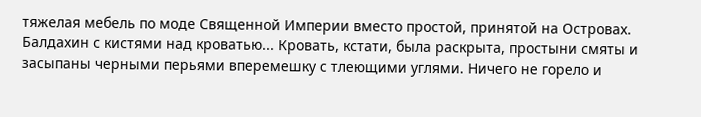тяжелая мебель по моде Священной Империи вместо простой, принятой на Островах. Балдахин с кистями над кроватью... Кровать, кстати, была раскрыта, простыни смяты и засыпаны черными перьями вперемешку с тлеющими углями. Ничего не горело и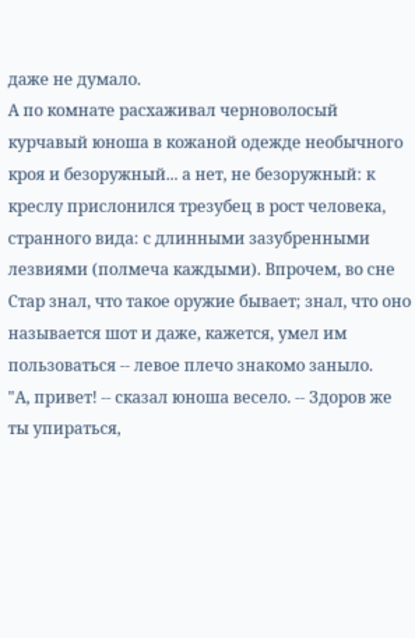даже не думало.
А по комнате расхаживал черноволосый курчавый юноша в кожаной одежде необычного кроя и безоружный... а нет, не безоружный: к креслу прислонился трезубец в рост человека, странного вида: с длинными зазубренными лезвиями (полмеча каждыми). Впрочем, во сне Стар знал, что такое оружие бывает; знал, что оно называется шот и даже, кажется, умел им пользоваться -- левое плечо знакомо заныло.
"А, привет! -- сказал юноша весело. -- Здоров же ты упираться,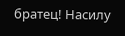братец! Насилу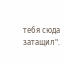тебя сюда затащил".